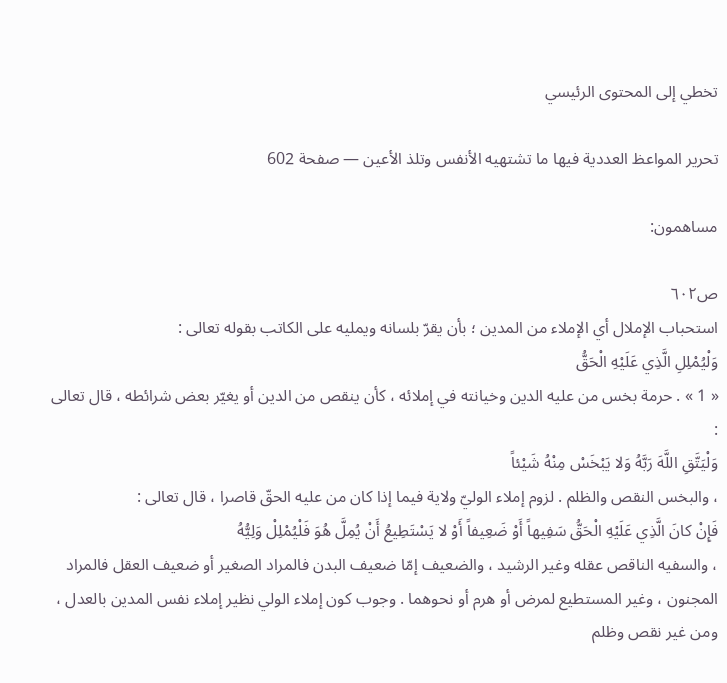تخطي إلى المحتوى الرئيسي

تحرير المواعظ العددية فيها ما تشتهيه الأنفس وتلذ الأعين — صفحة 602

مساهمون:

ص٦٠٢
استحباب الإملال أي الإملاء من المدين ؛ بأن يقرّ بلسانه ويمليه على الكاتب بقوله تعالى :
وَلْيُمْلِلِ الَّذِي عَلَيْهِ الْحَقُّ
« 1 » . حرمة بخس من عليه الدين وخيانته في إملائه ، كأن ينقص من الدين أو يغيّر بعض شرائطه ، قال تعالى :
وَلْيَتَّقِ اللَّهَ رَبَّهُ وَلا يَبْخَسْ مِنْهُ شَيْئاً
، والبخس النقص والظلم . لزوم إملاء الوليّ ولاية فيما إذا كان من عليه الحقّ قاصرا ، قال تعالى :
فَإِنْ كانَ الَّذِي عَلَيْهِ الْحَقُّ سَفِيهاً أَوْ ضَعِيفاً أَوْ لا يَسْتَطِيعُ أَنْ يُمِلَّ هُوَ فَلْيُمْلِلْ وَلِيُّهُ
، والسفيه الناقص عقله وغير الرشيد ، والضعيف إمّا ضعيف البدن فالمراد الصغير أو ضعيف العقل فالمراد المجنون ، وغير المستطيع لمرض أو هرم أو نحوهما . وجوب كون إملاء الولي نظير إملاء نفس المدين بالعدل ، ومن غير نقص وظلم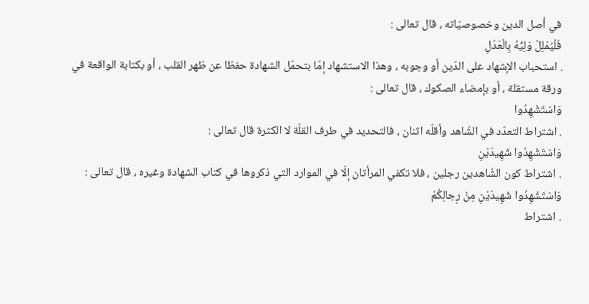في أصل الدين وخصوصيّاته ، قال تعالى :
فَلْيُمْلِلْ وَلِيُّهُ بِالْعَدْلِ
. استحباب الإشهاد على الدّين أو وجوبه ، وهذا الاستشهاد إمّا بتحمّل الشهادة حفظا عن ظهر القلب ، أو بكتابة الواقعة في ورقة مستقلة ، أو بإمضاء الصكوك ، قال تعالى :
وَاسْتَشْهِدُوا
. اشتراط التعدّد في الشّاهد وأقلّه اثنان ، فالتحديد في طرف القلّة لا الكثرة قال تعالى :
وَاسْتَشْهِدُوا شَهِيدَيْنِ
. اشتراط كون الشّاهدين رجلين ، فلا تكفي المرأتان إلّا في الموارد التي ذكروها في كتاب الشهادة وغيره ، قال تعالى :
وَاسْتَشْهِدُوا شَهِيدَيْنِ مِنْ رِجالِكُمْ
. اشتراط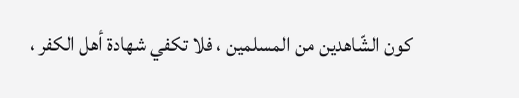كون الشّاهدين من المسلمين ، فلا تكفي شهادة أهل الكفر ،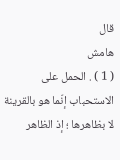قال
هامش
( 1 ) . الحمل على الاستحباب إنّما هو بالقرينة لا بظاهرها ؛ إذ الظاهر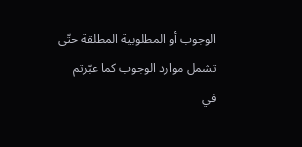الوجوب أو المطلوبية المطلقة حتّى تشمل موارد الوجوب كما عبّرتم في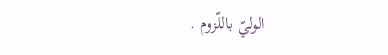الوليّ باللّزوم .